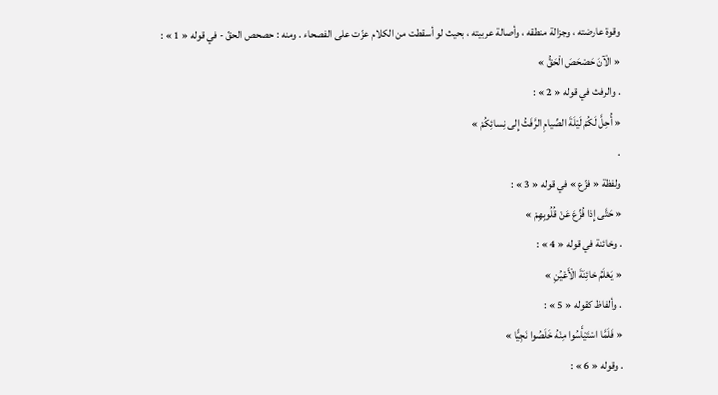وقوة عارضته ، وجزالة منطقه ، وأصالة عربيته ، بحيث لو أسقطت من الكلام عزّت على الفصحاء . ومنه : حصحص الحقّ - في قوله « 1 » :
« الْآنَ حَصْحَصَ الْحَقُّ »
. والرفث في قوله « 2 » :
« أُحِلَّ لَكُمْ لَيْلَةَ الصِّيامِ الرَّفَثُ إِلى نِسائِكُمْ »
.
ولفظة « فزّع » في قوله « 3 » :
« حَتَّى إِذا فُزِّعَ عَنْ قُلُوبِهِمْ »
. وخائنة في قوله « 4 » :
« يَعْلَمُ خائِنَةَ الْأَعْيُنِ »
. وألفاظ كقوله « 5 » :
« فَلَمَّا اسْتَيْأَسُوا مِنْهُ خَلَصُوا نَجِيًّا »
. وقوله « 6 » :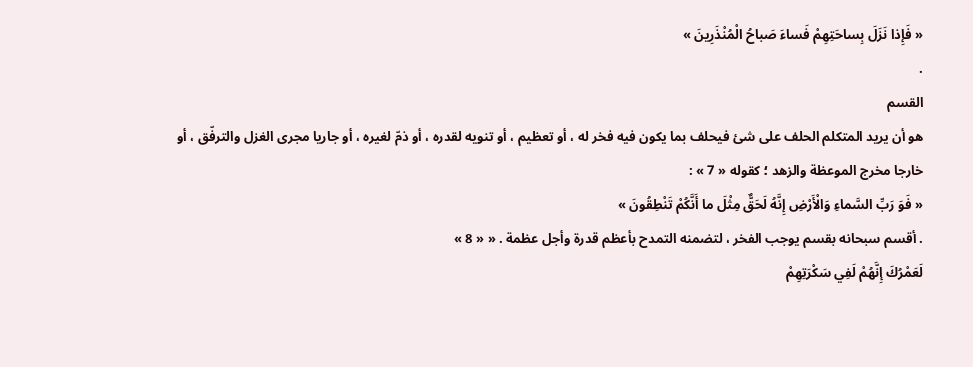« فَإِذا نَزَلَ بِساحَتِهِمْ فَساءَ صَباحُ الْمُنْذَرِينَ »
.
القسم
هو أن يريد المتكلم الحلف على شئ فيحلف بما يكون فيه فخر له ، أو تعظيم ، أو تنويه لقدره ، أو ذمّ لغيره ، أو جاريا مجرى الغزل والترفّق ، أو خارجا مخرج الموعظة والزهد ؛ كقوله « 7 » :
« فَوَ رَبِّ السَّماءِ وَالْأَرْضِ إِنَّهُ لَحَقٌّ مِثْلَ ما أَنَّكُمْ تَنْطِقُونَ »
. أقسم سبحانه بقسم يوجب الفخر ، لتضمنه التمدح بأعظم قدرة وأجل عظمة . « « 8 »
لَعَمْرُكَ إِنَّهُمْ لَفِي سَكْرَتِهِمْ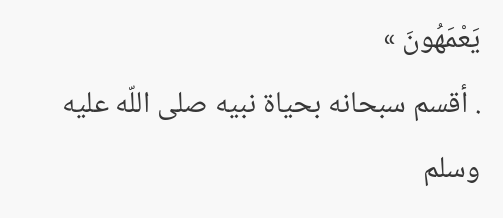يَعْمَهُونَ »
. أقسم سبحانه بحياة نبيه صلى اللّه عليه وسلم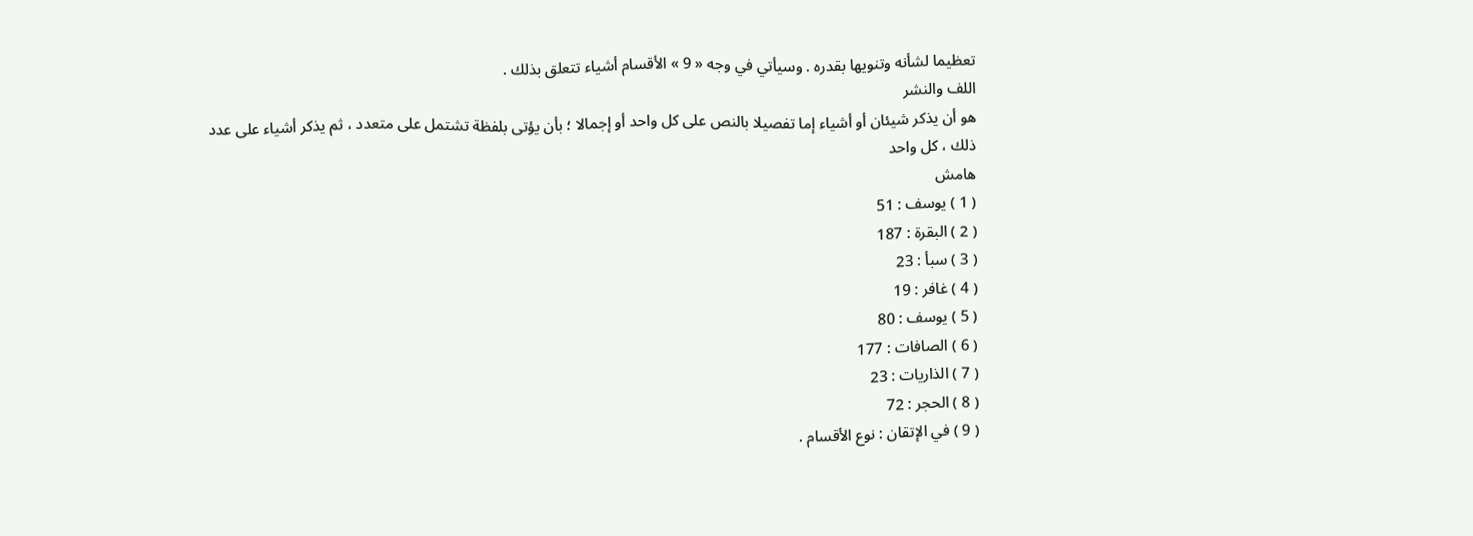تعظيما لشأنه وتنويها بقدره . وسيأتي في وجه « 9 » الأقسام أشياء تتعلق بذلك .
اللف والنشر
هو أن يذكر شيئان أو أشياء إما تفصيلا بالنص على كل واحد أو إجمالا ؛ بأن يؤتى بلفظة تشتمل على متعدد ، ثم يذكر أشياء على عدد ذلك ، كل واحد
هامش
( 1 ) يوسف : 51
( 2 ) البقرة : 187
( 3 ) سبأ : 23
( 4 ) غافر : 19
( 5 ) يوسف : 80
( 6 ) الصافات : 177
( 7 ) الذاريات : 23
( 8 ) الحجر : 72
( 9 ) في الإتقان : نوع الأقسام .